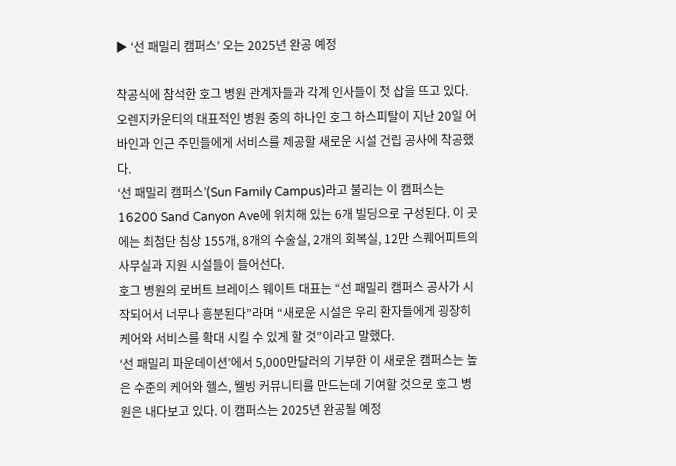▶ ‘선 패밀리 캠퍼스’ 오는 2025년 완공 예정

착공식에 참석한 호그 병원 관계자들과 각계 인사들이 첫 삽을 뜨고 있다.
오렌지카운티의 대표적인 병원 중의 하나인 호그 하스피탈이 지난 20일 어바인과 인근 주민들에게 서비스를 제공할 새로운 시설 건립 공사에 착공했다.
‘선 패밀리 캠퍼스’(Sun Family Campus)라고 불리는 이 캠퍼스는 16200 Sand Canyon Ave에 위치해 있는 6개 빌딩으로 구성된다. 이 곳에는 최첨단 침상 155개, 8개의 수술실, 2개의 회복실, 12만 스퀘어피트의 사무실과 지원 시설들이 들어선다.
호그 병원의 로버트 브레이스 웨이트 대표는 “선 패밀리 캠퍼스 공사가 시작되어서 너무나 흥분된다”라며 “새로운 시설은 우리 환자들에게 굉장히 케어와 서비스를 확대 시킬 수 있게 할 것”이라고 말했다.
‘선 패밀리 파운데이션’에서 5,000만달러의 기부한 이 새로운 캠퍼스는 높은 수준의 케어와 헬스, 웰빙 커뮤니티를 만드는데 기여할 것으로 호그 병원은 내다보고 있다. 이 캠퍼스는 2025년 완공될 예정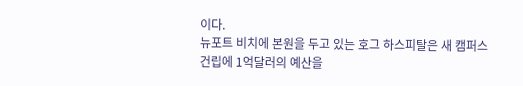이다.
뉴포트 비치에 본원을 두고 있는 호그 하스피탈은 새 캠퍼스 건립에 1억달러의 예산을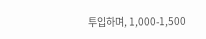투입하며, 1,000-1,500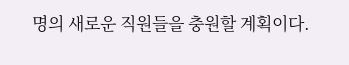명의 새로운 직원들을 충원할 계획이다.